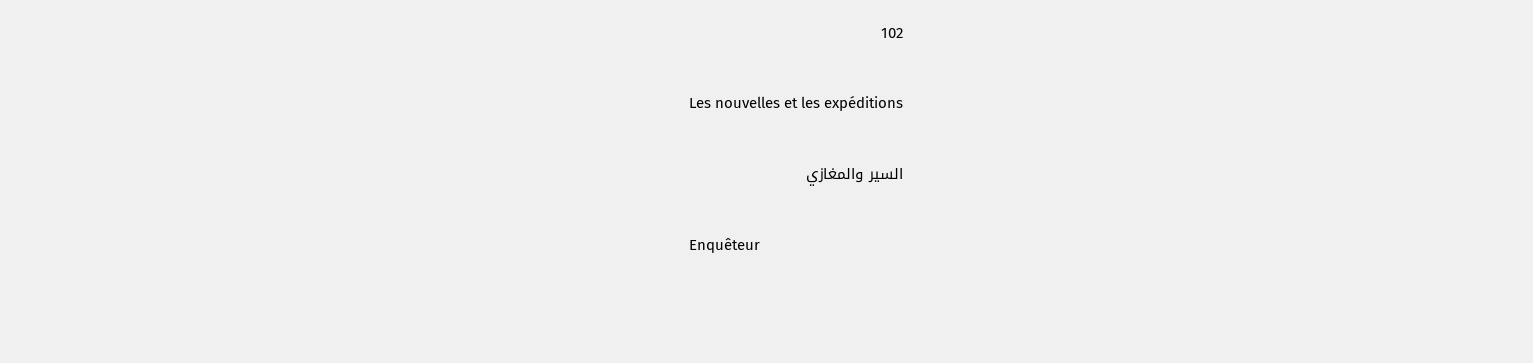102

Les nouvelles et les expéditions

السير والمغازي

Enquêteur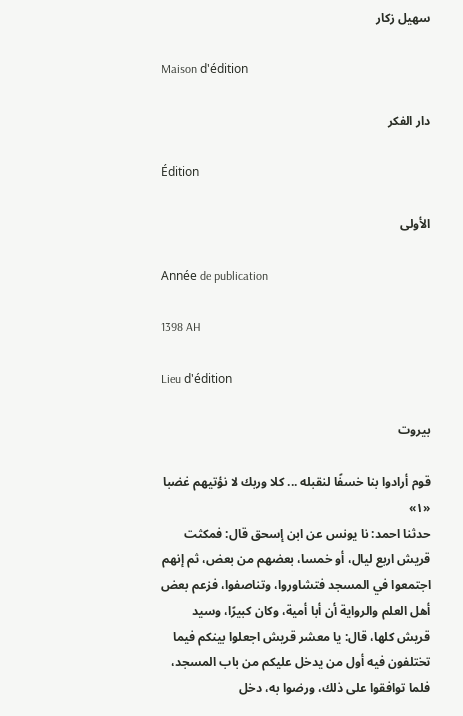سهيل زكار

Maison d'édition

دار الفكر

Édition

الأولى

Année de publication

1398 AH

Lieu d'édition

بيروت

قوم أرادوا بنا خسفًا لنقبله ... كلا وربك لا نؤتيهم غضبا «١»
حدثنا احمد: نا يونس عن ابن إسحق قال: فمكثت قريش اربع ليال، أو خمسا، بعضهم من بعض، ثم إنهم اجتمعوا في المسجد فتشاوروا، وتناصفوا، فزعم بعض أهل العلم والرواية أن أبا أمية، وكان كبيرًا، وسيد قريش كلها، قال: يا معشر قريش اجعلوا بينكم فيما تختلفون فيه أول من يدخل عليكم من باب المسجد، فلما توافقوا على ذلك، ورضوا به، دخل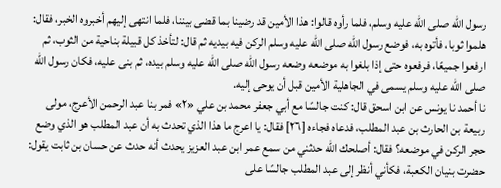رسول الله صلى الله عليه وسلم، فلما رأوه قالوا: هذا الأمين قد رضينا بما قضى بيننا، فلما انتهى إليهم أخبروه الخبر، فقال: هلموا ثوبا، فأتوه به، فوضع رسول الله صلى الله عليه وسلم الركن فيه بيديه ثم قال: لتأخذ كل قبيلة بناحية من الثوب، ثم ارفعوا جميعًا، فرفعوه حتى إذا بلغوا به موضعه وضعه رسول الله صلى الله عليه وسلم بيده، ثم بنى عليه، فكان رسول الله صلى الله عليه وسلم يسمى في الجاهلية الأمين قبل أن يوحى إليه.
نا أحمد نا يونس عن ابن اسحق قال: كنت جالسًا مع أبي جعفر محمد بن علي «٢» فمر بنا عبد الرحمن الأعرج، مولى ربيعة بن الحارث بن عبد المطلب، فدعاه فجاءه [٢٦] فقال: يا اعرج ما هذا الذي تحدث به أن عبد المطلب هو الذي وضع حجر الركن في موضعه؟ فقال: أصلحك الله حدثني من سمع عمر ابن عبد العزيز يحدث أنه حدث عن حسان بن ثابت يقول: حضرت بنيان الكعبة، فكأني أنظر إلى عبد المطلب جالسًا على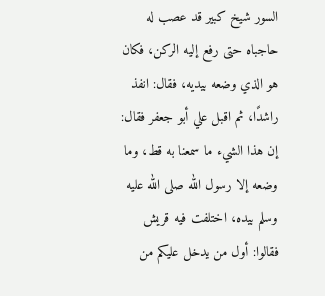السور شيخ كبير قد عصب له حاجباه حتى رفع إليه الركن، فكان هو الذي وضعه بيديه، فقال: انفذ راشدًا، ثم اقبل علي أبو جعفر فقال: إن هذا الشيء ما سمعنا به قط، وما وضعه إلا رسول الله صلى الله عليه وسلم بيده، اختلفت فيه قريش فقالوا: أول من يدخل عليكم من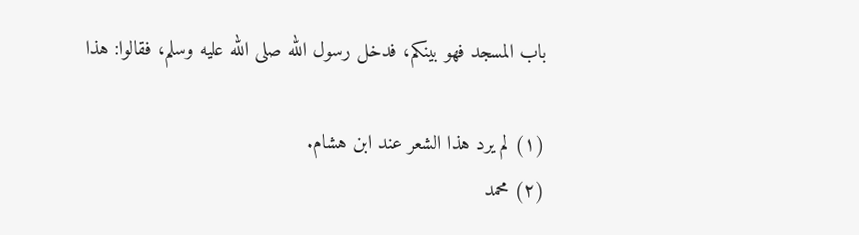باب المسجد فهو بينكم، فدخل رسول الله صلى الله عليه وسلم، فقالوا: هذا

(١) لم يرد هذا الشعر عند ابن هشام.
(٢) محمد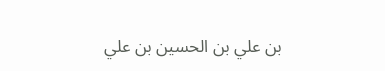بن علي بن الحسين بن علي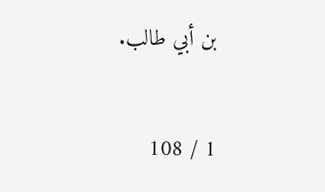بن أبي طالب.

1 / 108